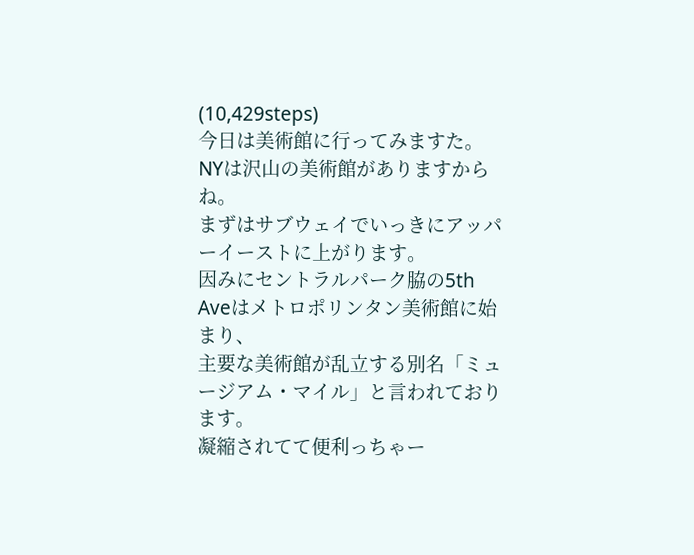(10,429steps)
今日は美術館に行ってみますた。NYは沢山の美術館がありますからね。
まずはサブウェイでいっきにアッパーイーストに上がります。
因みにセントラルパーク脇の5th Aveはメトロポリンタン美術館に始まり、
主要な美術館が乱立する別名「ミュージアム・マイル」と言われております。
凝縮されてて便利っちゃー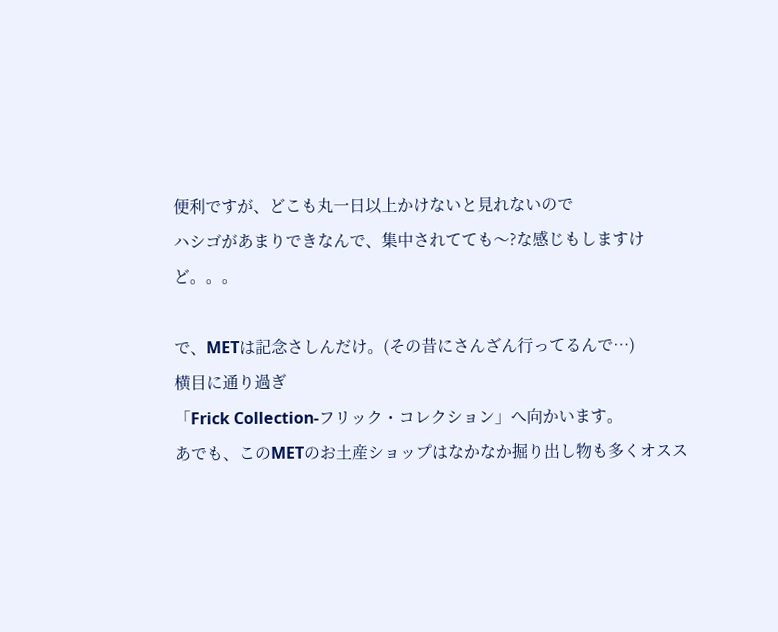便利ですが、どこも丸一日以上かけないと見れないので
ハシゴがあまりできなんで、集中されてても〜?な感じもしますけど。。。

で、METは記念さしんだけ。(その昔にさんざん行ってるんで…)
横目に通り過ぎ
「Frick Collection-フリック・コレクション」へ向かいます。
あでも、このMETのお土産ショップはなかなか掘り出し物も多くオスス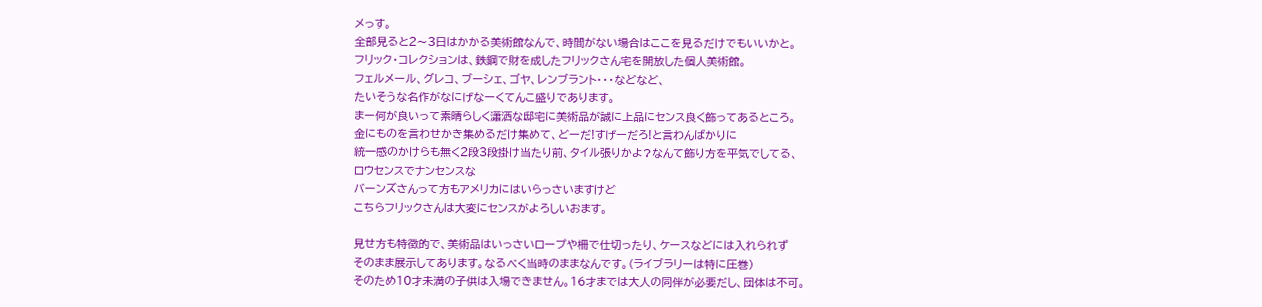メっす。
全部見ると2〜3日はかかる美術館なんで、時間がない場合はここを見るだけでもいいかと。
フリック・コレクションは、鉄鋼で財を成したフリックさん宅を開放した個人美術館。
フェルメール、グレコ、ブーシェ、ゴヤ、レンブラント・・・などなど、
たいそうな名作がなにげなーくてんこ盛りであります。
まー何が良いって素晴らしく瀟洒な邸宅に美術品が誠に上品にセンス良く飾ってあるところ。
金にものを言わせかき集めるだけ集めて、どーだ!すげーだろ!と言わんばかりに
統一感のかけらも無く2段3段掛け当たり前、タイル張りかよ?なんて飾り方を平気でしてる、
ロウセンスでナンセンスな
バーンズさんって方もアメリカにはいらっさいますけど
こちらフリックさんは大変にセンスがよろしいおます。

見せ方も特徴的で、美術品はいっさいロープや柵で仕切ったり、ケースなどには入れられず
そのまま展示してあります。なるべく当時のままなんです。(ライブラリーは特に圧巻)
そのため10才未満の子供は入場できません。16才までは大人の同伴が必要だし、団体は不可。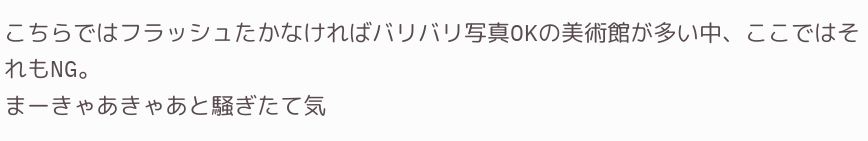こちらではフラッシュたかなければバリバリ写真OKの美術館が多い中、ここではそれもNG。
まーきゃあきゃあと騒ぎたて気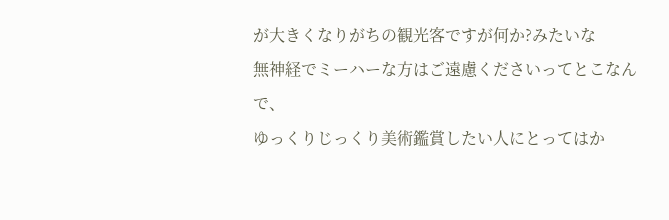が大きくなりがちの観光客ですが何か?みたいな
無神経でミーハーな方はご遠慮くださいってとこなんで、
ゆっくりじっくり美術鑑賞したい人にとってはか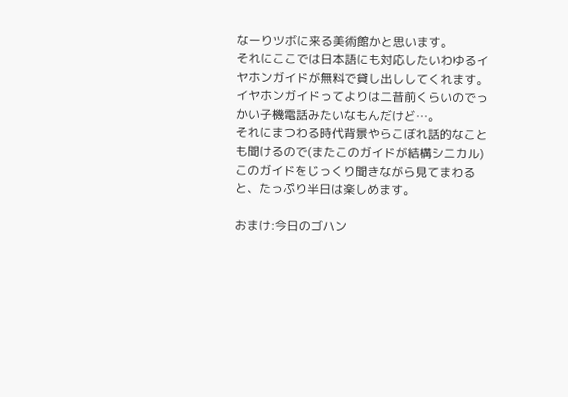なーりツボに来る美術館かと思います。
それにここでは日本語にも対応したいわゆるイヤホンガイドが無料で貸し出ししてくれます。
イヤホンガイドってよりは二昔前くらいのでっかい子機電話みたいなもんだけど…。
それにまつわる時代背景やらこぼれ話的なことも聞けるので(またこのガイドが結構シニカル)
このガイドをじっくり聞きながら見てまわると、たっぷり半日は楽しめます。

おまけ:今日のゴハン